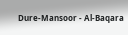Dure-Mansoor - Al-Baqara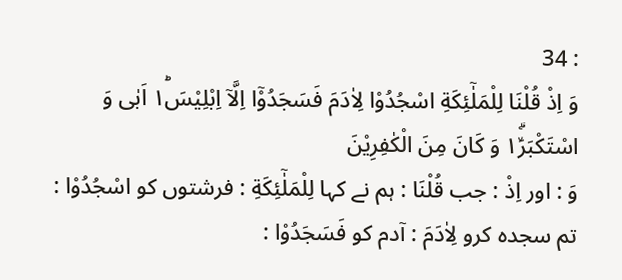: 34
وَ اِذْ قُلْنَا لِلْمَلٰٓئِكَةِ اسْجُدُوْا لِاٰدَمَ فَسَجَدُوْۤا اِلَّاۤ اِبْلِیْسَ١ؕ اَبٰى وَ اسْتَكْبَرَ١٘ۗ وَ كَانَ مِنَ الْكٰفِرِیْنَ
وَ : اور اِذْ : جب قُلْنَا : ہم نے کہا لِلْمَلٰٓئِکَةِ : فرشتوں کو اسْجُدُوْا : تم سجدہ کرو لِاٰدَمَ : آدم کو فَسَجَدُوْا :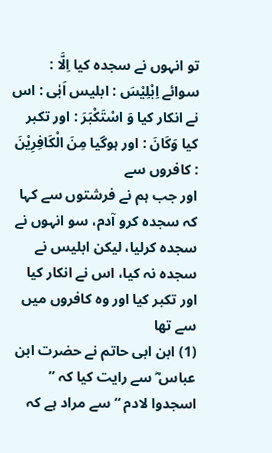تو انہوں نے سجدہ کیا اِلَّا : سوائے اِبْلِیْسَ : ابلیس اَبٰى : اس نے انکار کیا وَ اسْتَكْبَرَ : اور تکبر کیا وَکَانَ : اور ہوگیا مِنَ الْکَافِرِیْنَ : کافروں سے
اور جب ہم نے فرشتوں سے کہا کہ سجدہ کرو آدم، سو انہوں نے سجدہ کرلیا، لیکن ابلیس نے سجدہ نہ کیا، اس نے انکار کیا اور تکبر کیا اور وہ کافروں میں سے تھا
(1) ابن ابی حاتم نے حضرت ابن عباس ؓ سے رایت کیا کہ ” اسجدوا لادم “ سے مراد ہے کہ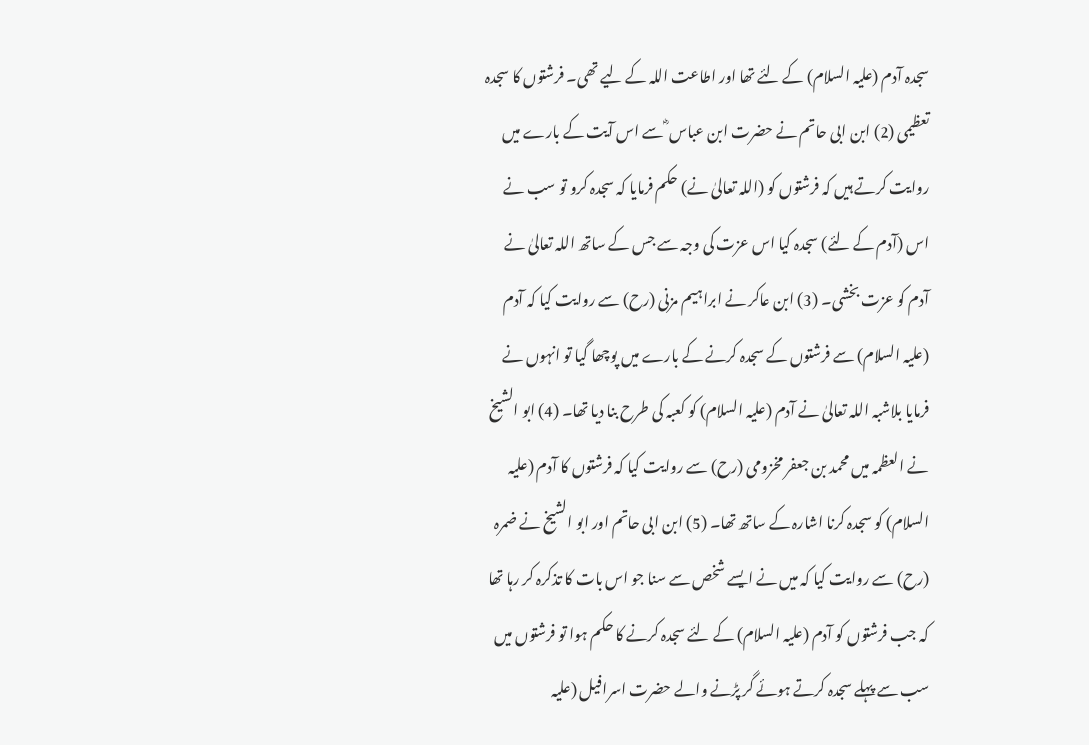سجدہ آدم (علیہ السلام) کے لئے تھا اور اطاعت اللہ کے لیے تھی۔ فرشتوں کا سجدہ تعظیمی (2) ابن ابی حاتم نے حضرت ابن عباس ؓ سے اس آیت کے بارے میں روایت کرتے ہیں کہ فرشتوں کو (اللہ تعالیٰ نے) حکم فرمایا کہ سجدہ کرو تو سب نے اس (آدم کے لئے) سجدہ کیا اس عزت کی وجہ سے جس کے ساتھ اللہ تعالیٰ نے آدم کو عزت بخشی۔ (3) ابن عاکر نے ابراہیم مزنی (رح) سے روایت کیا کہ آدم (علیہ السلام) سے فرشتوں کے سجدہ کرنے کے بارے میں پوچھا گیا تو انہوں نے فرمایا بلاشبہ اللہ تعالیٰ نے آدم (علیہ السلام) کو کعبہ کی طرح بنا دیا تھا۔ (4) ابو الشیخ نے العظمہ میں محمد بن جعفر مخزومی (رح) سے روایت کیا کہ فرشتوں کا آدم (علیہ السلام) کو سجدہ کرنا اشارہ کے ساتھ تھا۔ (5) ابن ابی حاتم اور ابو الشیخ نے ضمرہ (رح) سے روایت کیا کہ میں نے ایسے شخص سے سنا جو اس بات کا تذکرہ کر رہا تھا کہ جب فرشتوں کو آدم (علیہ السلام) کے لئے سجدہ کرنے کا حکم ہوا تو فرشتوں میں سب سے پہلے سجدہ کرتے ہوئے گر پڑنے والے حضرت اسرافیل (علیہ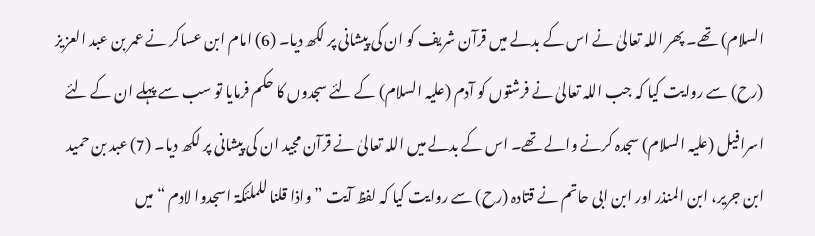السلام) تھے۔ پھر اللہ تعالیٰ نے اس کے بدلے میں قرآن شریف کو ان کی پیشانی پر لکھ دیا۔ (6) امام ابن عساکر نے عمر بن عبد العزیز (رح) سے روایت کیا کہ جب اللہ تعالیٰ نے فرشتوں کو آدم (علیہ السلام) کے لئے سجدوں کا حکم فرمایا تو سب سے پہلے ان کے لئے اسرافیل (علیہ السلام) سجدہ کرنے والے تھے۔ اس کے بدلے میں اللہ تعالیٰ نے قرآن مجید ان کی پیشانی پر لکھ دیا۔ (7) عبد بن حمید ابن جریر، ابن المنذر اور ابن ابی حاتم نے قتادہ (رح) سے روایت کیا کہ لفظ آیت ” واذا قلنا للملئکۃ اسجدوا لادم “ میں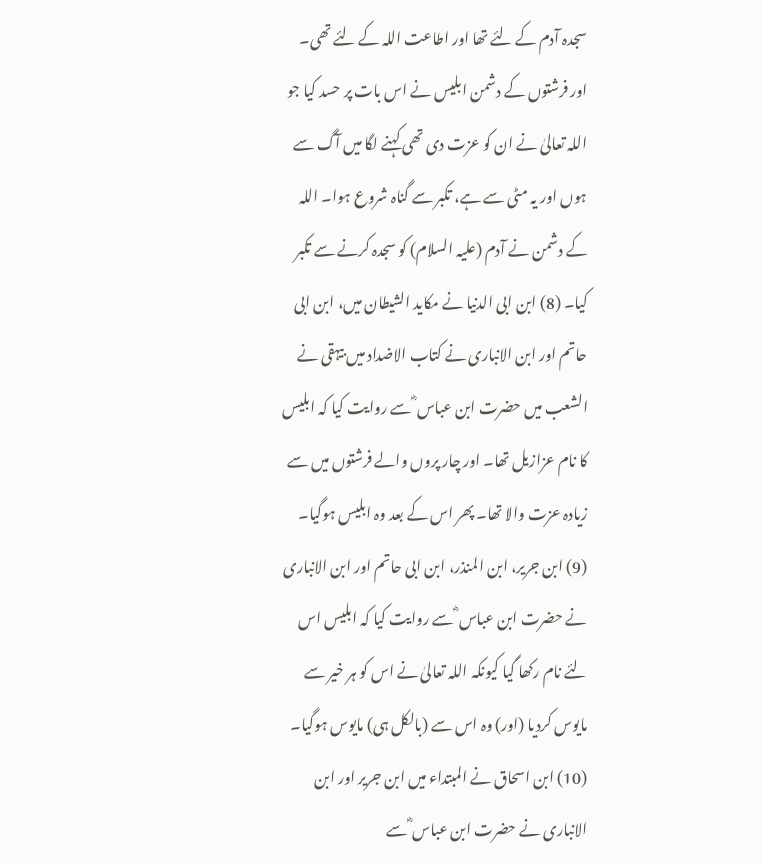سجدہ آدم کے لئے تھا اور اطاعت اللہ کے لئے تھی۔ اور فرشتوں کے دشمن ابلیس نے اس بات پر حسد کیا جو اللہ تعالیٰ نے ان کو عزت دی تھی کہنے لگا میں آگ سے ہوں اور یہ مٹی سے ہے، تکبر سے گناہ شروع ہوا۔ اللہ کے دشمن نے آدم (علیہ السلام) کو سجدہ کرنے سے تکبر کیا۔ (8) ابن ابی الدنیا نے مکاید الشیطان میں، ابن ابی حاتم اور ابن الانباری نے کتاب الاضداد میں بیہقی نے الشعب میں حضرت ابن عباس ؓ سے روایت کیا کہ ابلیس کا نام عزازیل تھا۔ اور چار پروں والے فرشتوں میں سے زیادہ عزت والا تھا۔ پھر اس کے بعد وہ ابلیس ہوگیا۔ (9) ابن جریر، ابن المنذر، ابن ابی حاتم اور ابن الانباری نے حضرت ابن عباس ؓ سے روایت کیا کہ ابلیس اس لئے نام رکھا گیا کیونکہ اللہ تعالیٰ نے اس کو ہر خیر سے مایوس کردیا (اور) وہ اس سے (بالکل ہی) مایوس ہوگیا۔ (10) ابن اسحاق نے المبتداء میں ابن جریر اور ابن الانباری نے حضرت ابن عباس ؓ سے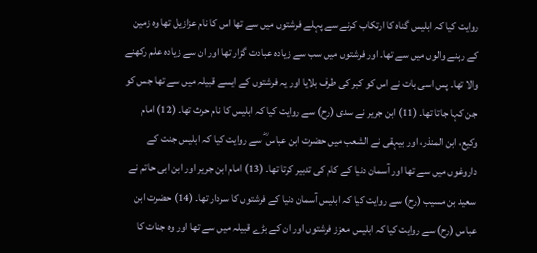روایت کیا کہ ابلیس گناہ کا ارتکاب کرنے سے پہلے فرشتوں میں سے تھا اس کا نام عزازیل تھا وہ زمین کے رہنے والوں میں سے تھا۔ اور فرشتوں میں سب سے زیادہ عبادت گزار تھا اور ان سے زیادہ علم رکھنے والا تھا۔ پس اسی بات نے اس کو کبر کی طرف بلایا اور یہ فرشتوں کے ایسے قبیلہ میں سے تھا جس کو جن کہا جاتا تھا۔ (11) ابن جریر نے سدی (رح) سے روایت کیا کہ ابلیس کا نام حرث تھا۔ (12) امام وکیع، ابن المنذر، اور بیہقی نے الشعب میں حضرت ابن عباس ؓ سے روایت کیا کہ ابلیس جنت کے داروغوں میں سے تھا اور آسمان دنیا کے کام کی تدبیر کرتا تھا۔ (13) امام ابن جریر اور ابن ابی حاتم نے سعید بن مسیب (رح) سے روایت کیا کہ ابلیس آسمان دنیا کے فرشتوں کا سردار تھا۔ (14) حضرت ابن عباس (رح) سے روایت کیا کہ ابلیس معزز فرشتوں اور ان کے بڑے قبیلہ میں سے تھا اور وہ جنات کا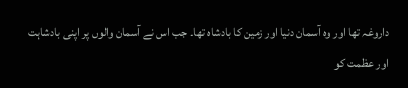داروغہ تھا اور وہ آسمان دنیا اور زمین کا بادشاہ تھا۔ جب اس نے آسمان والوں پر اپنی بادشاہت اور عظمت کو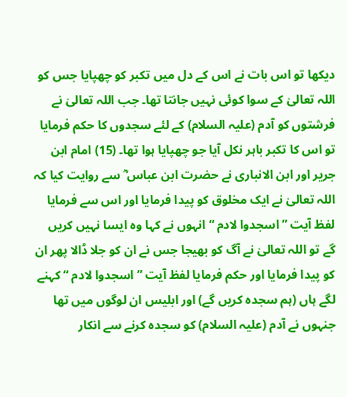دیکھا تو اس بات نے اس کے دل میں تکبر کو چھپایا جس کو اللہ تعالیٰ کے سوا کوئی نہیں جانتا تھا۔ جب اللہ تعالیٰ نے فرشتوں کو آدم (علیہ السلام) کے لئے سجدوں کا حکم فرمایا تو اس کا تکبر باہر نکل آیا جو چھپایا ہوا تھا۔ (15) امام ابن جریر اور ابن الانباری نے حضرت ابن عباس ؓ سے روایت کیا کہ اللہ تعالیٰ نے ایک مخلوق کو پیدا فرمایا اور اس سے فرمایا لفظ آیت ” اسجدوا لادم “ انہوں نے کہا وہ ایسا نہیں کریں گے تو اللہ تعالیٰ نے آگ کو بھیجا جس نے ان کو جلا ڈالا پھر ان کو پیدا فرمایا اور حکم فرمایا لفظ آیت ” اسجدوا لادم “ کہنے لگے ہاں (ہم سجدہ کریں گے) اور ابلیس ان لوگوں میں تھا جنہوں نے آدم (علیہ السلام) کو سجدہ کرنے سے انکار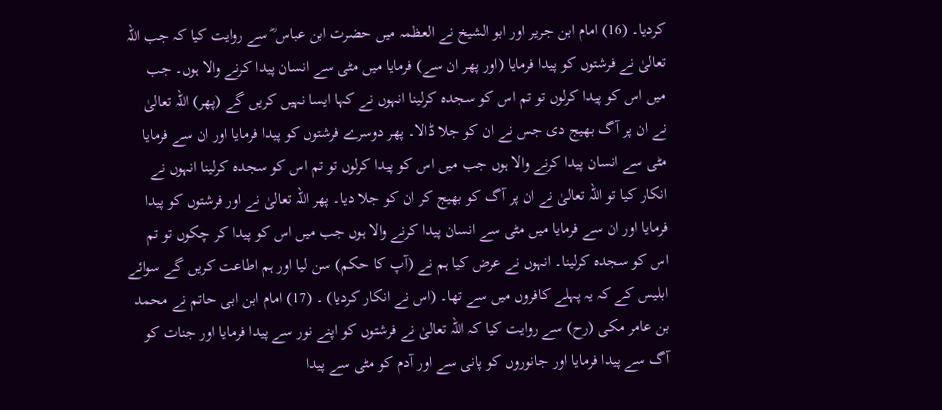کردیا۔ (16) امام ابن جریر اور ابو الشیخ نے العظمہ میں حضرت ابن عباس ؓ سے روایت کیا کہ جب اللہ تعالیٰ نے فرشتوں کو پیدا فرمایا (اور پھر ان سے) فرمایا میں مٹی سے انسان پیدا کرنے والا ہوں۔ جب میں اس کو پیدا کرلوں تو تم اس کو سجدہ کرلینا انہوں نے کہا ایسا نہیں کریں گے (پھر) اللہ تعالیٰ نے ان پر آگ بھیج دی جس نے ان کو جلا ڈالا۔ پھر دوسرے فرشتوں کو پیدا فرمایا اور ان سے فرمایا مٹی سے انسان پیدا کرنے والا ہوں جب میں اس کو پیدا کرلوں تو تم اس کو سجدہ کرلینا انہوں نے انکار کیا تو اللہ تعالیٰ نے ان پر آگ کو بھیج کر ان کو جلا دیا۔ پھر اللہ تعالیٰ نے اور فرشتوں کو پیدا فرمایا اور ان سے فرمایا میں مٹی سے انسان پیدا کرنے والا ہوں جب میں اس کو پیدا کر چکوں تو تم اس کو سجدہ کرلینا۔ انہوں نے عرض کیا ہم نے (آپ کا حکم) سن لیا اور ہم اطاعت کریں گے سوائے ابلیس کے کہ یہ پہلے کافروں میں سے تھا۔ (اس نے انکار کردیا) ۔ (17) امام ابن ابی حاتم نے محمد بن عامر مکی (رح) سے روایت کیا کہ اللہ تعالیٰ نے فرشتوں کو اپنے نور سے پیدا فرمایا اور جنات کو آگ سے پیدا فرمایا اور جانوروں کو پانی سے اور آدم کو مٹی سے پیدا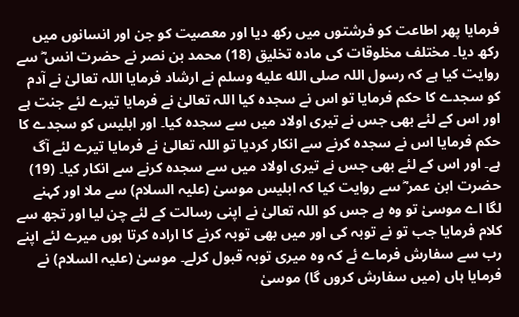فرمایا پھر اطاعت کو فرشتوں میں رکھ دیا اور معصیت کو جن اور انسانوں میں رکھ دیا۔ مختلف مخلوقات کی مادہ تخلیق (18) محمد بن نصر نے حضرت انس ؓ سے روایت کیا ہے کہ رسول اللہ صلى الله عليه وسلم نے ارشاد فرمایا اللہ تعالیٰ نے آدم کو سجدے کا حکم فرمایا تو اس نے سجدہ کیا اللہ تعالیٰ نے فرمایا تیرے لئے جنت ہے اور اس کے لئے بھی جس نے تیری اولاد میں سے سجدہ کیا۔ اور ابلیس کو سجدے کا حکم فرمایا اس نے سجدہ کرنے سے انکار کردیا تو اللہ تعالیٰ نے فرمایا تیرے لئے آگ ہے۔ اور اس کے لئے بھی جس نے تیری اولاد میں سے سجدہ کرنے سے انکار کیا۔ (19) حضرت ابن عمر ؓ سے روایت کیا کہ ابلیس موسیٰ (علیہ السلام) سے ملا اور کہنے لگا اے موسیٰ تو وہ ہے جس کو اللہ تعالیٰ نے اپنی رسالت کے لئے چن لیا اور تجھ سے کلام فرمایا جب تو نے توبہ کی اور میں بھی توبہ کرنے کا ارادہ کرتا ہوں میرے لئے اپنے رب سے سفارش فرماے ئے کہ وہ میری توبہ قبول کرلے۔ موسیٰ (علیہ السلام) نے فرمایا ہاں (میں سفارش کروں گا) موسیٰ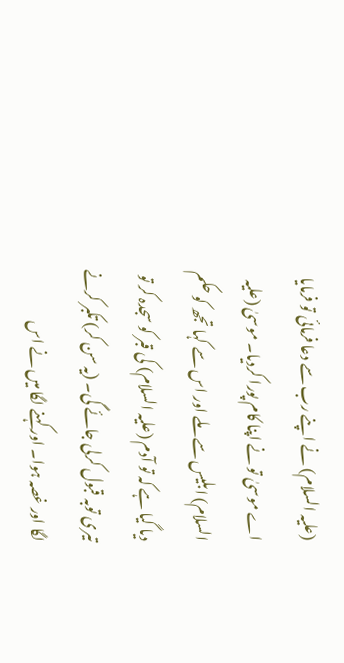(علیہ السلام) نے اپنے رب سے دعا فرمائی تو فرمایا اے موسیٰ تو نے اپنا کام پورا کردیا۔ موسیٰ (علیہ السلام) ابلیس سے ملے اور اس سے کہا تجھ کو حکم دیا گیا ہے کہ تو آدم (علیہ السلام) کی قبر کو سجدہ کر تو تیری توبہ قبول کرلی جائے گی۔ (یہ سن کر) تکبر کرنے لگا اور غصہ ہوا۔ اور کہنے لگا میں نے اس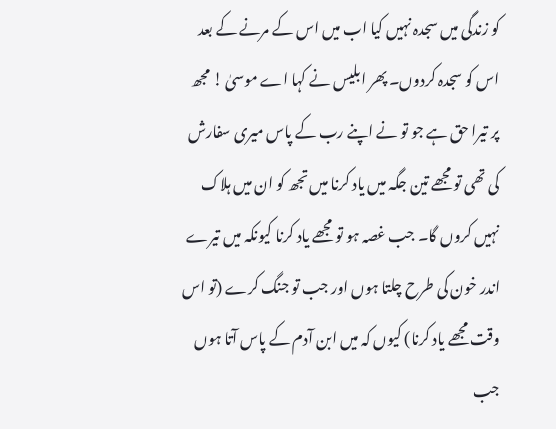کو زندگی میں سجدہ نہیں کیا اب میں اس کے مرنے کے بعد اس کو سجدہ کردوں۔ پھر ابلیس نے کہا اے موسیٰ ! مجھ پر تیرا حق ہے جو تو نے اپنے رب کے پاس میری سفارش کی تھی تو مجھے تین جگہ میں یاد کرنا میں تجھ کو ان میں ہلاک نہیں کروں گا۔ جب غصہ ہو تو مجھے یاد کرنا کیونکہ میں تیرے اندر خون کی طرح چلتا ہوں اور جب تو جنگ کرے (تو اس وقت مجھے یاد کرنا) کیوں کہ میں ابن آدم کے پاس آتا ہوں جب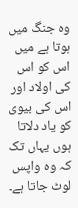وہ جنگ میں ہوتا ہے میں اس کو اس کی اولاد اور اس کی بیوی کو یاد دلاتا ہوں یہاں تک کہ وہ واپس لوٹ جاتا ہے۔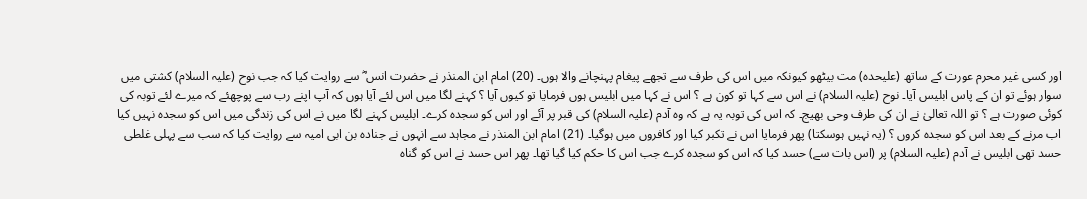اور کسی غیر محرم عورت کے ساتھ (علیحدہ) مت بیٹھو کیونکہ میں اس کی طرف سے تجھے پیغام پہنچانے والا ہوں۔ (20) امام ابن المنذر نے حضرت انس ؓ سے روایت کیا کہ جب نوح (علیہ السلام) کشتی میں سوار ہوئے تو ان کے پاس ابلیس آیا۔ نوح (علیہ السلام) نے اس سے کہا تو کون ہے ؟ اس نے کہا میں ابلیس ہوں فرمایا تو کیوں آیا ؟ کہنے لگا میں اس لئے آیا ہوں کہ آپ اپنے رب سے پوچھئے کہ میرے لئے توبہ کی کوئی صورت ہے ؟ تو اللہ تعالیٰ نے ان کی طرف وحی بھیج۔ کہ اس کی توبہ یہ ہے کہ وہ آدم (علیہ السلام) کی قبر پر آئے اور اس کو سجدہ کرے۔ ابلیس کہنے لگا میں نے اس کی زندگی میں اس کو سجدہ نہیں کیا اب مرنے کے بعد اس کو سجدہ کروں ؟ (یہ نہیں ہوسکتا) پھر فرمایا اس نے تکبر کیا اور کافروں میں ہوگیا۔ (21) امام ابن المنذر نے مجاہد سے انہوں نے جنادہ بن ابی امیہ سے روایت کیا کہ سب سے پہلی غلطی حسد تھی ابلیس نے آدم (علیہ السلام) پر (اس بات سے) حسد کیا کہ اس کو سجدہ کرے جب اس کا حکم کیا گیا تھا۔ پھر اس حسد نے اس کو گناہ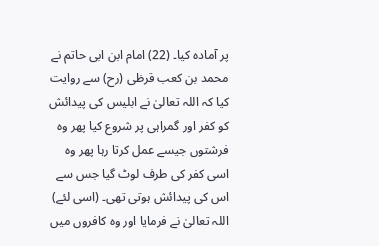پر آمادہ کیا۔ (22) امام ابن ابی حاتم نے محمد بن کعب قرظی (رح) سے روایت کیا کہ اللہ تعالیٰ نے ابلیس کی پیدائش کو کفر اور گمراہی پر شروع کیا پھر وہ فرشتوں جیسے عمل کرتا رہا پھر وہ اسی کفر کی طرف لوٹ گیا جس سے اس کی پیدائش ہوتی تھی۔ (اسی لئے) اللہ تعالیٰ نے فرمایا اور وہ کافروں میں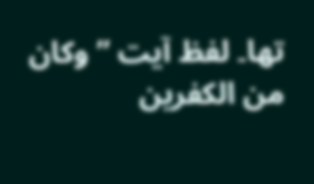تھا۔ لفظ آیت ” وکان من الکفرین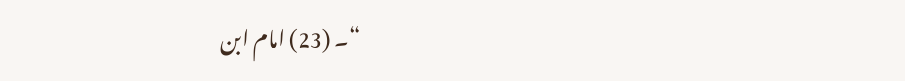“۔ (23) امام ابن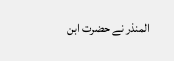المنذر نے حضرت ابن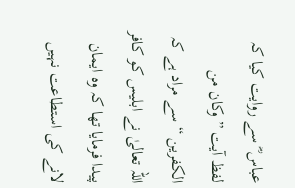عباس ؓ سے روایت کیا کہ لفظ آیت ” وکان من الکفرین “ سے مراد ہے کہ اللہ تعالیٰ نے ابلیس کو کافر پیدا فرمایا تھا کہ وہ ایمان لانے کی استطاعت نہیں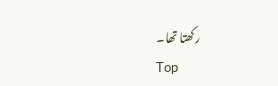رکھتا تھا۔
Top